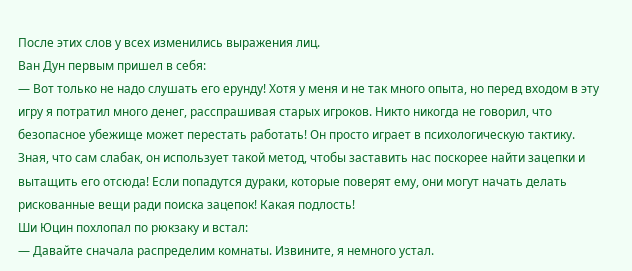После этих слов у всех изменились выражения лиц.
Ван Дун первым пришел в себя:
— Вот только не надо слушать его ерунду! Хотя у меня и не так много опыта, но перед входом в эту игру я потратил много денег, расспрашивая старых игроков. Никто никогда не говорил, что безопасное убежище может перестать работать! Он просто играет в психологическую тактику. Зная, что сам слабак, он использует такой метод, чтобы заставить нас поскорее найти зацепки и вытащить его отсюда! Если попадутся дураки, которые поверят ему, они могут начать делать рискованные вещи ради поиска зацепок! Какая подлость!
Ши Юцин похлопал по рюкзаку и встал:
— Давайте сначала распределим комнаты. Извините, я немного устал.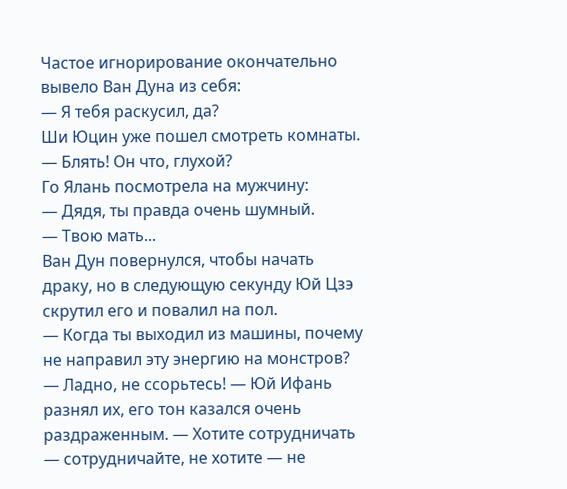Частое игнорирование окончательно вывело Ван Дуна из себя:
— Я тебя раскусил, да?
Ши Юцин уже пошел смотреть комнаты.
— Блять! Он что, глухой?
Го Ялань посмотрела на мужчину:
— Дядя, ты правда очень шумный.
— Твою мать...
Ван Дун повернулся, чтобы начать драку, но в следующую секунду Юй Цзэ скрутил его и повалил на пол.
— Когда ты выходил из машины, почему не направил эту энергию на монстров?
— Ладно, не ссорьтесь! — Юй Ифань разнял их, его тон казался очень раздраженным. — Хотите сотрудничать — сотрудничайте, не хотите — не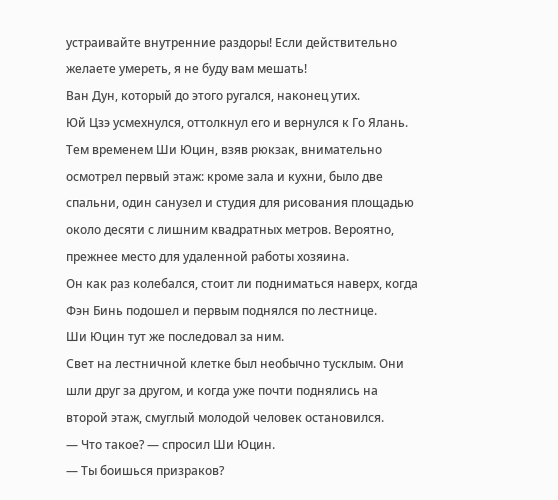устраивайте внутренние раздоры! Если действительно желаете умереть, я не буду вам мешать!
Ван Дун, который до этого ругался, наконец утих.
Юй Цзэ усмехнулся, оттолкнул его и вернулся к Го Ялань.
Тем временем Ши Юцин, взяв рюкзак, внимательно осмотрел первый этаж: кроме зала и кухни, было две спальни, один санузел и студия для рисования площадью около десяти с лишним квадратных метров. Вероятно, прежнее место для удаленной работы хозяина.
Он как раз колебался, стоит ли подниматься наверх, когда Фэн Бинь подошел и первым поднялся по лестнице.
Ши Юцин тут же последовал за ним.
Свет на лестничной клетке был необычно тусклым. Они шли друг за другом, и когда уже почти поднялись на второй этаж, смуглый молодой человек остановился.
— Что такое? — спросил Ши Юцин.
— Ты боишься призраков?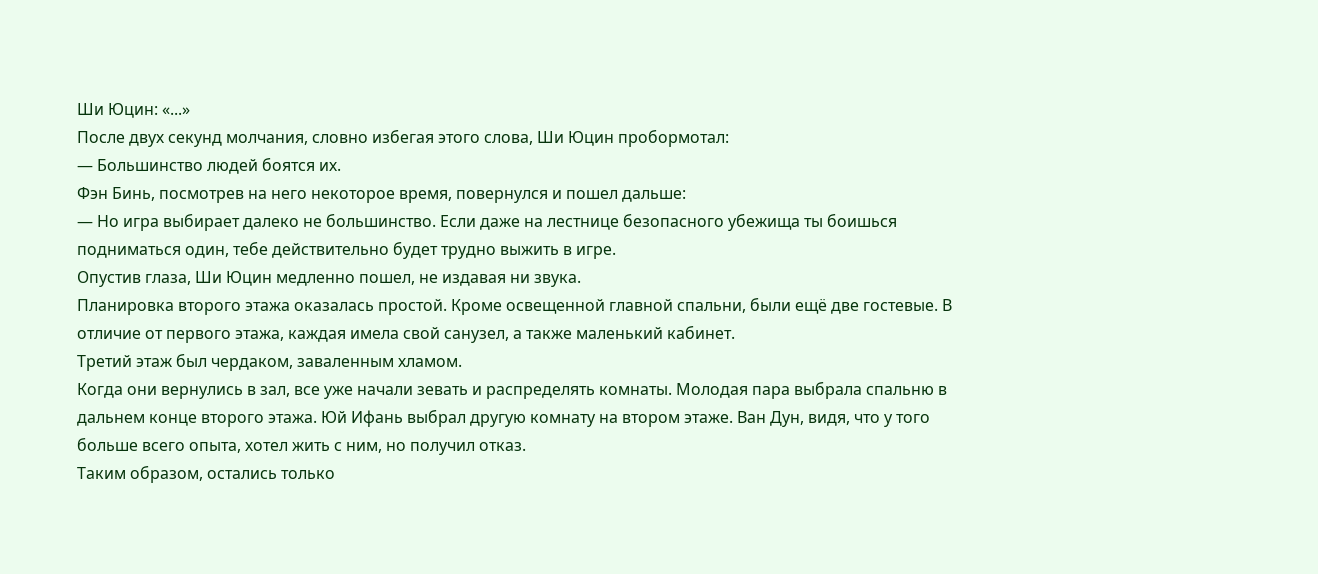Ши Юцин: «...»
После двух секунд молчания, словно избегая этого слова, Ши Юцин пробормотал:
— Большинство людей боятся их.
Фэн Бинь, посмотрев на него некоторое время, повернулся и пошел дальше:
— Но игра выбирает далеко не большинство. Если даже на лестнице безопасного убежища ты боишься подниматься один, тебе действительно будет трудно выжить в игре.
Опустив глаза, Ши Юцин медленно пошел, не издавая ни звука.
Планировка второго этажа оказалась простой. Кроме освещенной главной спальни, были ещё две гостевые. В отличие от первого этажа, каждая имела свой санузел, а также маленький кабинет.
Третий этаж был чердаком, заваленным хламом.
Когда они вернулись в зал, все уже начали зевать и распределять комнаты. Молодая пара выбрала спальню в дальнем конце второго этажа. Юй Ифань выбрал другую комнату на втором этаже. Ван Дун, видя, что у того больше всего опыта, хотел жить с ним, но получил отказ.
Таким образом, остались только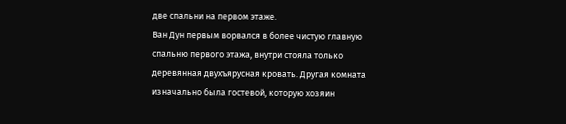две спальни на первом этаже.
Ван Дун первым ворвался в более чистую главную спальню первого этажа, внутри стояла только деревянная двухъярусная кровать. Другая комната изначально была гостевой, которую хозяин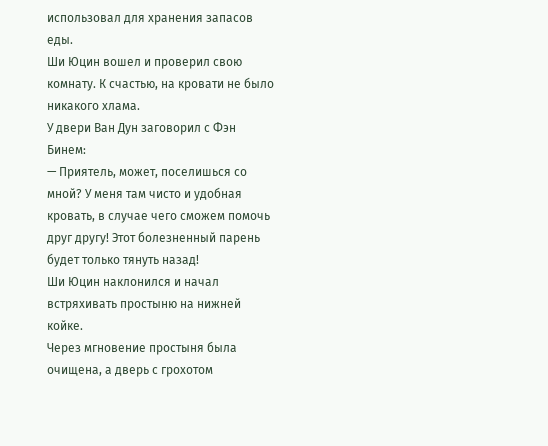использовал для хранения запасов еды.
Ши Юцин вошел и проверил свою комнату. К счастью, на кровати не было никакого хлама.
У двери Ван Дун заговорил с Фэн Бинем:
— Приятель, может, поселишься со мной? У меня там чисто и удобная кровать, в случае чего сможем помочь друг другу! Этот болезненный парень будет только тянуть назад!
Ши Юцин наклонился и начал встряхивать простыню на нижней койке.
Через мгновение простыня была очищена, а дверь с грохотом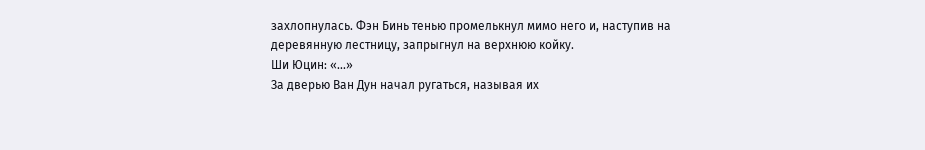захлопнулась. Фэн Бинь тенью промелькнул мимо него и, наступив на деревянную лестницу, запрыгнул на верхнюю койку.
Ши Юцин: «...»
За дверью Ван Дун начал ругаться, называя их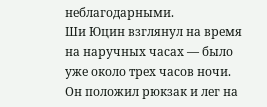неблагодарными.
Ши Юцин взглянул на время на наручных часах — было уже около трех часов ночи.
Он положил рюкзак и лег на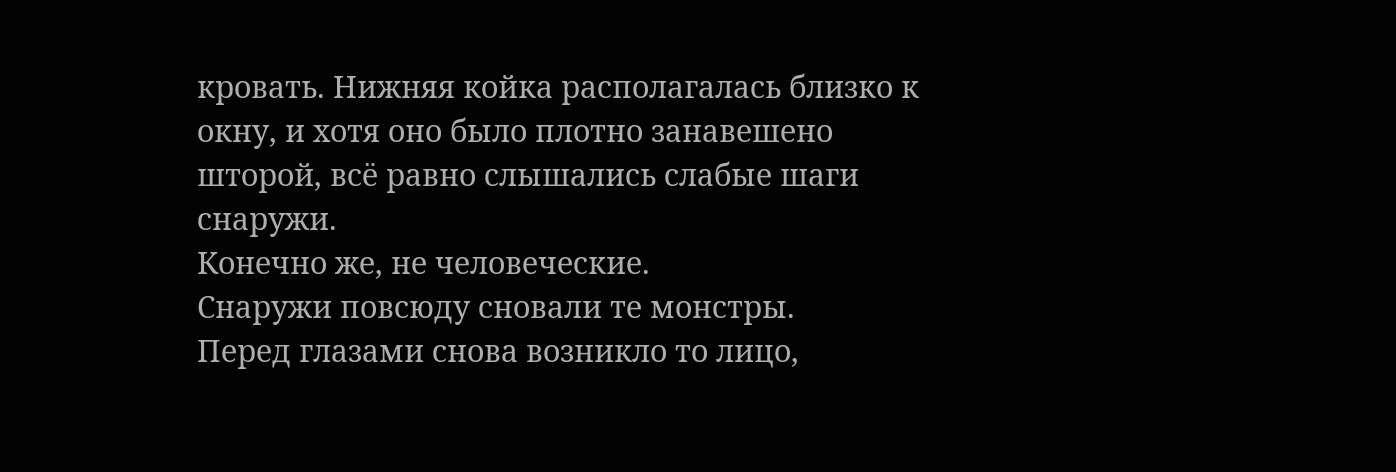кровать. Нижняя койка располагалась близко к окну, и хотя оно было плотно занавешено шторой, всё равно слышались слабые шаги снаружи.
Конечно же, не человеческие.
Снаружи повсюду сновали те монстры.
Перед глазами снова возникло то лицо,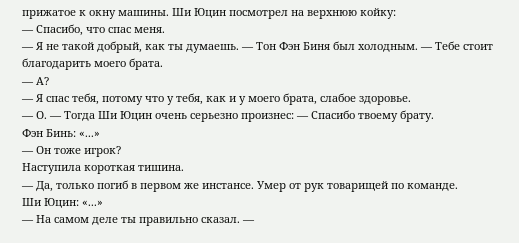прижатое к окну машины. Ши Юцин посмотрел на верхнюю койку:
— Спасибо, что спас меня.
— Я не такой добрый, как ты думаешь. — Тон Фэн Биня был холодным. — Тебе стоит благодарить моего брата.
— А?
— Я спас тебя, потому что у тебя, как и у моего брата, слабое здоровье.
— О. — Тогда Ши Юцин очень серьезно произнес: — Спасибо твоему брату.
Фэн Бинь: «...»
— Он тоже игрок?
Наступила короткая тишина.
— Да, только погиб в первом же инстансе. Умер от рук товарищей по команде.
Ши Юцин: «...»
— На самом деле ты правильно сказал. —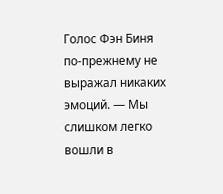Голос Фэн Биня по-прежнему не выражал никаких эмоций. — Мы слишком легко вошли в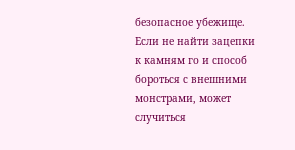безопасное убежище. Если не найти зацепки к камням го и способ бороться с внешними монстрами, может случиться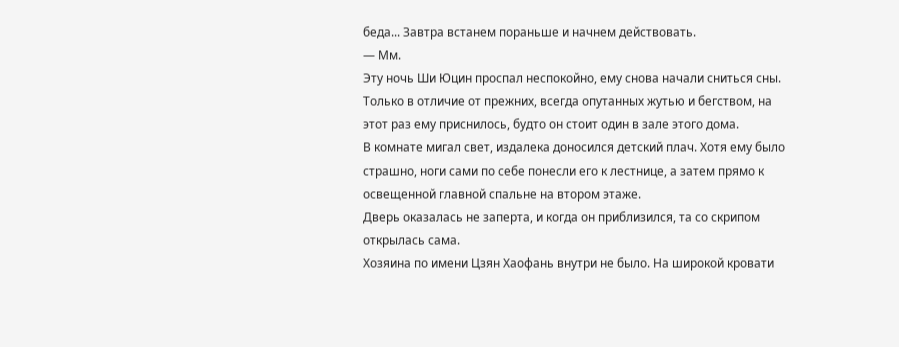беда... Завтра встанем пораньше и начнем действовать.
— Мм.
Эту ночь Ши Юцин проспал неспокойно, ему снова начали сниться сны. Только в отличие от прежних, всегда опутанных жутью и бегством, на этот раз ему приснилось, будто он стоит один в зале этого дома.
В комнате мигал свет, издалека доносился детский плач. Хотя ему было страшно, ноги сами по себе понесли его к лестнице, а затем прямо к освещенной главной спальне на втором этаже.
Дверь оказалась не заперта, и когда он приблизился, та со скрипом открылась сама.
Хозяина по имени Цзян Хаофань внутри не было. На широкой кровати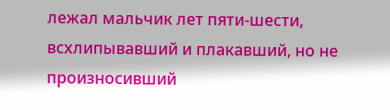лежал мальчик лет пяти-шести, всхлипывавший и плакавший, но не произносивший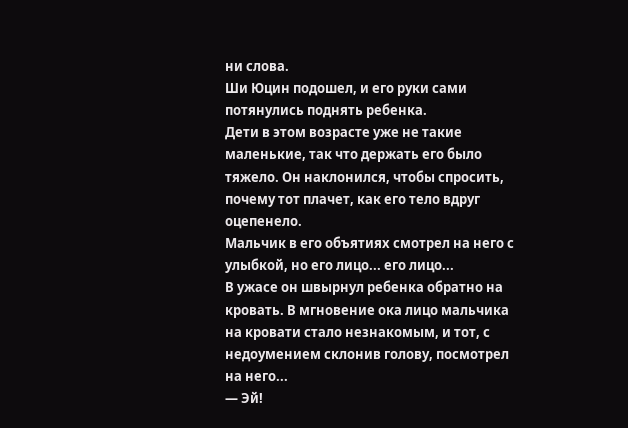ни слова.
Ши Юцин подошел, и его руки сами потянулись поднять ребенка.
Дети в этом возрасте уже не такие маленькие, так что держать его было тяжело. Он наклонился, чтобы спросить, почему тот плачет, как его тело вдруг оцепенело.
Мальчик в его объятиях смотрел на него с улыбкой, но его лицо... его лицо...
В ужасе он швырнул ребенка обратно на кровать. В мгновение ока лицо мальчика на кровати стало незнакомым, и тот, с недоумением склонив голову, посмотрел на него...
— Эй!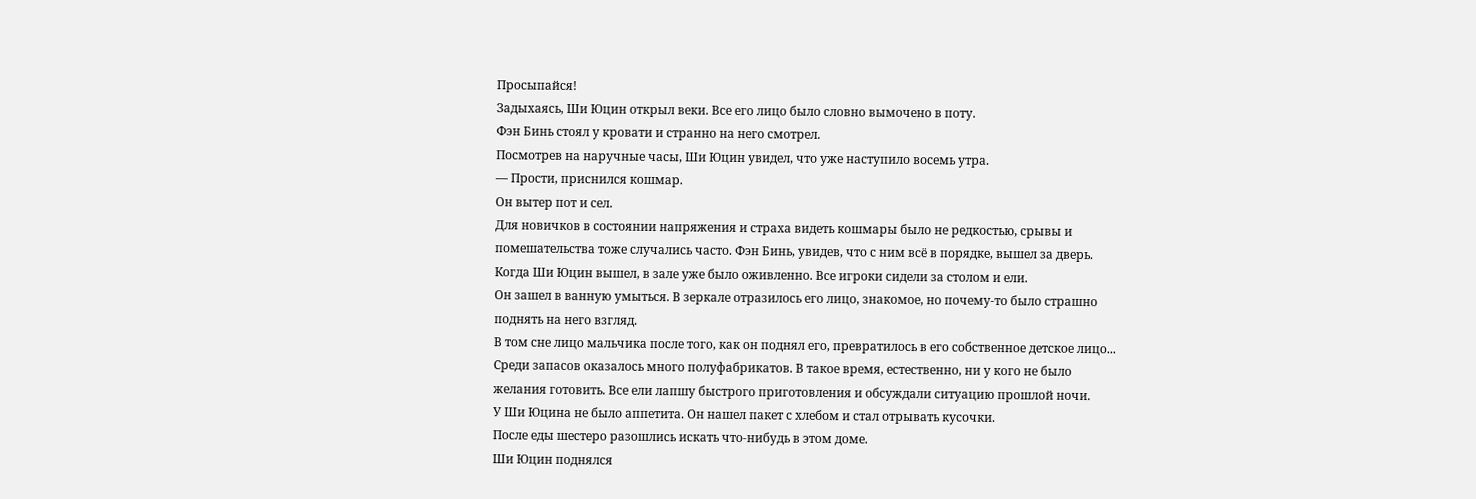Просыпайся!
Задыхаясь, Ши Юцин открыл веки. Все его лицо было словно вымочено в поту.
Фэн Бинь стоял у кровати и странно на него смотрел.
Посмотрев на наручные часы, Ши Юцин увидел, что уже наступило восемь утра.
— Прости, приснился кошмар.
Он вытер пот и сел.
Для новичков в состоянии напряжения и страха видеть кошмары было не редкостью, срывы и помешательства тоже случались часто. Фэн Бинь, увидев, что с ним всё в порядке, вышел за дверь.
Когда Ши Юцин вышел, в зале уже было оживленно. Все игроки сидели за столом и ели.
Он зашел в ванную умыться. В зеркале отразилось его лицо, знакомое, но почему-то было страшно поднять на него взгляд.
В том сне лицо мальчика после того, как он поднял его, превратилось в его собственное детское лицо...
Среди запасов оказалось много полуфабрикатов. В такое время, естественно, ни у кого не было желания готовить. Все ели лапшу быстрого приготовления и обсуждали ситуацию прошлой ночи.
У Ши Юцина не было аппетита. Он нашел пакет с хлебом и стал отрывать кусочки.
После еды шестеро разошлись искать что-нибудь в этом доме.
Ши Юцин поднялся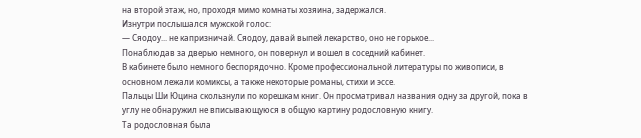на второй этаж, но, проходя мимо комнаты хозяина, задержался.
Изнутри послышался мужской голос:
— Сяодоу... не капризничай. Сяодоу, давай выпей лекарство, оно не горькое...
Понаблюдав за дверью немного, он повернул и вошел в соседний кабинет.
В кабинете было немного беспорядочно. Кроме профессиональной литературы по живописи, в основном лежали комиксы, а также некоторые романы, стихи и эссе.
Пальцы Ши Юцина скользнули по корешкам книг. Он просматривал названия одну за другой, пока в углу не обнаружил не вписывающуюся в общую картину родословную книгу.
Та родословная была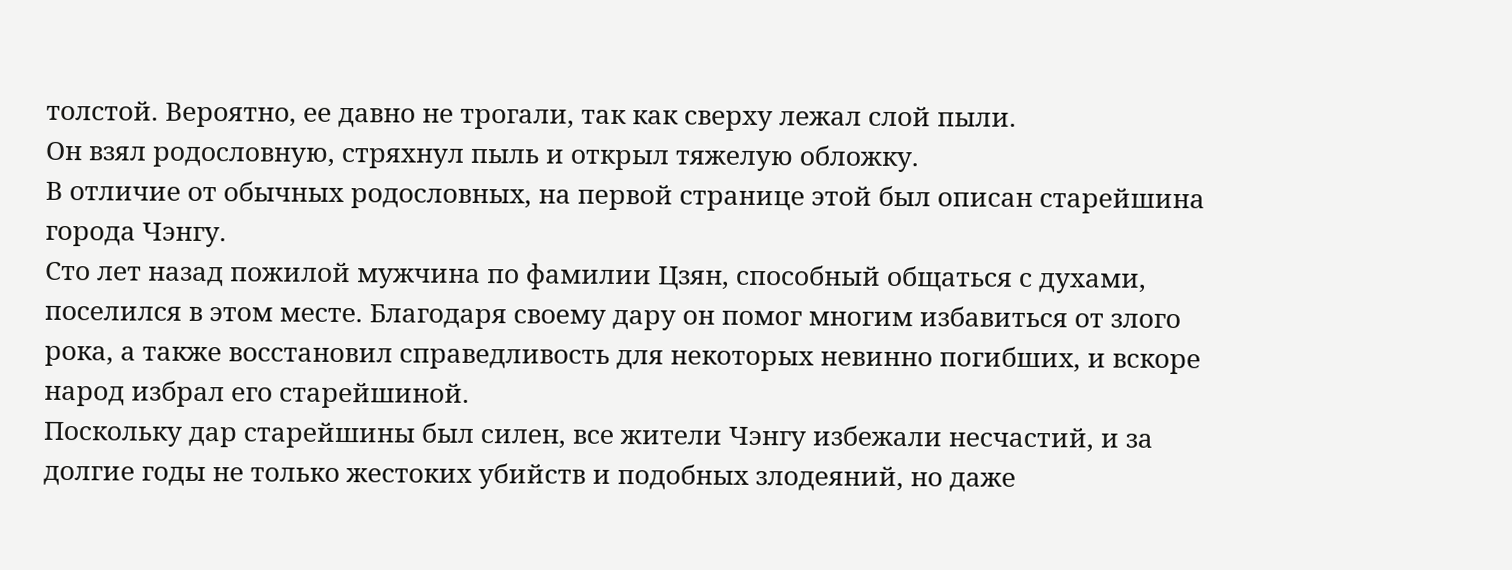толстой. Вероятно, ее давно не трогали, так как сверху лежал слой пыли.
Он взял родословную, стряхнул пыль и открыл тяжелую обложку.
В отличие от обычных родословных, на первой странице этой был описан старейшина города Чэнгу.
Сто лет назад пожилой мужчина по фамилии Цзян, способный общаться с духами, поселился в этом месте. Благодаря своему дару он помог многим избавиться от злого рока, а также восстановил справедливость для некоторых невинно погибших, и вскоре народ избрал его старейшиной.
Поскольку дар старейшины был силен, все жители Чэнгу избежали несчастий, и за долгие годы не только жестоких убийств и подобных злодеяний, но даже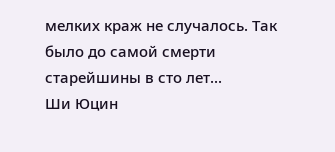мелких краж не случалось. Так было до самой смерти старейшины в сто лет...
Ши Юцин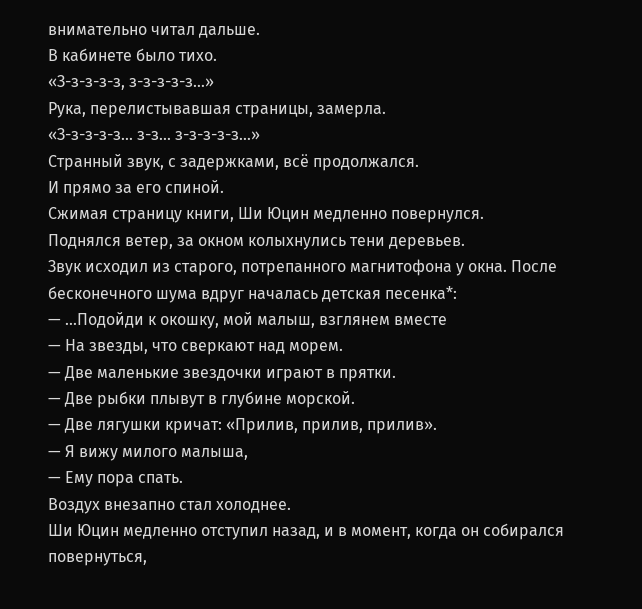внимательно читал дальше.
В кабинете было тихо.
«З-з-з-з-з, з-з-з-з-з…»
Рука, перелистывавшая страницы, замерла.
«З-з-з-з-з... з-з... з-з-з-з-з…»
Странный звук, с задержками, всё продолжался.
И прямо за его спиной.
Сжимая страницу книги, Ши Юцин медленно повернулся.
Поднялся ветер, за окном колыхнулись тени деревьев.
Звук исходил из старого, потрепанного магнитофона у окна. После бесконечного шума вдруг началась детская песенка*:
— ...Подойди к окошку, мой малыш, взглянем вместе
— На звезды, что сверкают над морем.
— Две маленькие звездочки играют в прятки.
— Две рыбки плывут в глубине морской.
— Две лягушки кричат: «Прилив, прилив, прилив».
— Я вижу милого малыша,
— Ему пора спать.
Воздух внезапно стал холоднее.
Ши Юцин медленно отступил назад, и в момент, когда он собирался повернуться,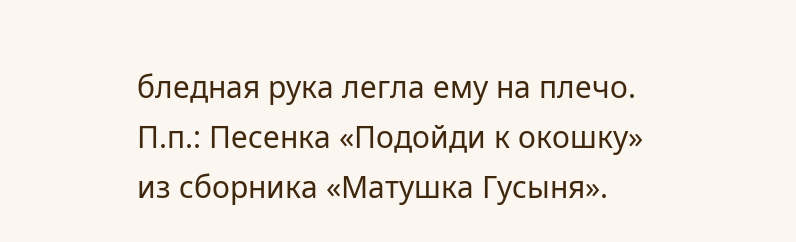бледная рука легла ему на плечо.
П.п.: Песенка «Подойди к окошку» из сборника «Матушка Гусыня».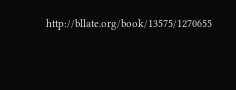http://bllate.org/book/13575/1270655